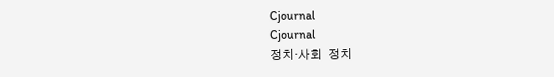Cjournal
Cjournal
정치·사회  정치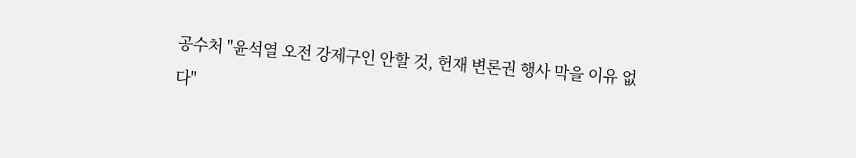공수처 "윤석열 오전 강제구인 안할 것, 헌재 변론권 행사 막을 이유 없다"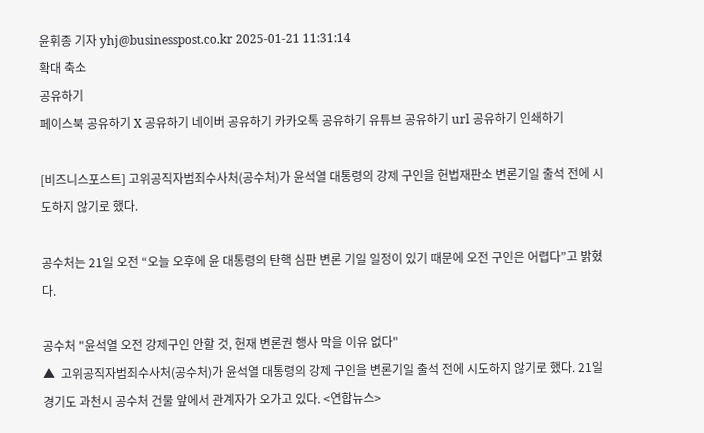윤휘종 기자 yhj@businesspost.co.kr 2025-01-21 11:31:14
확대 축소
공유하기
페이스북 공유하기 X 공유하기 네이버 공유하기 카카오톡 공유하기 유튜브 공유하기 url 공유하기 인쇄하기

[비즈니스포스트] 고위공직자범죄수사처(공수처)가 윤석열 대통령의 강제 구인을 헌법재판소 변론기일 출석 전에 시도하지 않기로 했다.

공수처는 21일 오전 “오늘 오후에 윤 대통령의 탄핵 심판 변론 기일 일정이 있기 때문에 오전 구인은 어렵다”고 밝혔다.

공수처 "윤석열 오전 강제구인 안할 것, 헌재 변론권 행사 막을 이유 없다"
▲  고위공직자범죄수사처(공수처)가 윤석열 대통령의 강제 구인을 변론기일 출석 전에 시도하지 않기로 했다. 21일 경기도 과천시 공수처 건물 앞에서 관계자가 오가고 있다. <연합뉴스>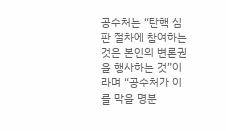공수처는 “탄핵 심판 절차에 참여하는 것은 본인의 변론권을 행사하는 것”이라며 “공수처가 이를 막을 명분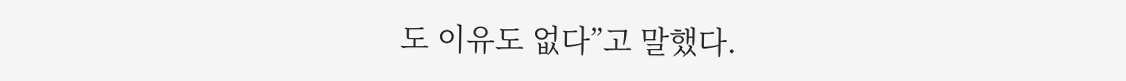도 이유도 없다”고 말했다.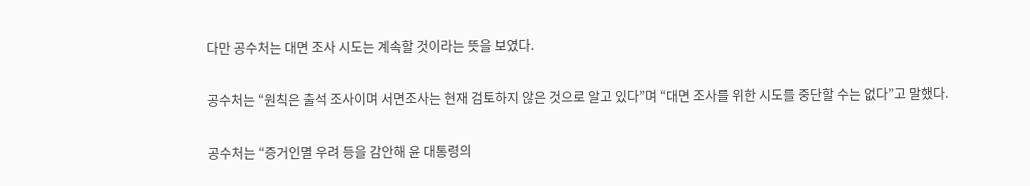다만 공수처는 대면 조사 시도는 계속할 것이라는 뜻을 보였다.

공수처는 “원칙은 출석 조사이며 서면조사는 현재 검토하지 않은 것으로 알고 있다”며 “대면 조사를 위한 시도를 중단할 수는 없다”고 말했다.

공수처는 “증거인멸 우려 등을 감안해 윤 대통령의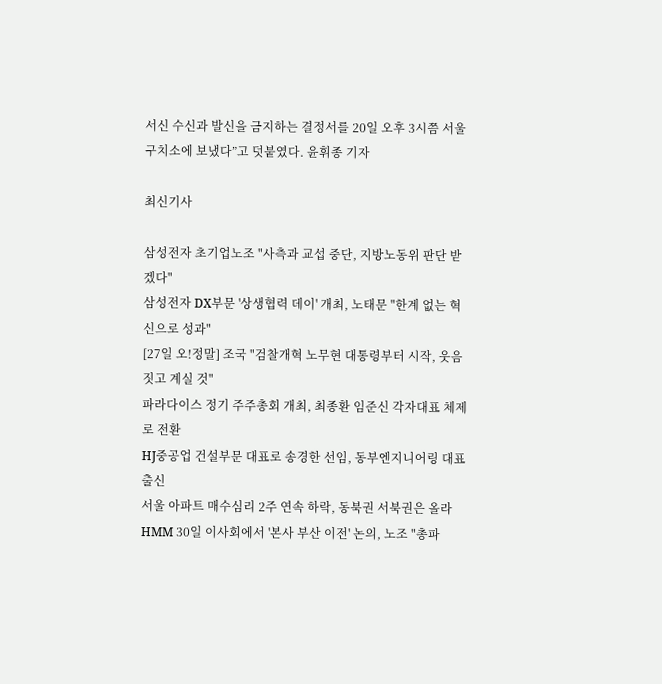서신 수신과 발신을 금지하는 결정서를 20일 오후 3시쯤 서울구치소에 보냈다”고 덧붙였다. 윤휘종 기자

최신기사

삼성전자 초기업노조 "사측과 교섭 중단, 지방노동위 판단 받겠다"
삼성전자 DX부문 '상생협력 데이' 개최, 노태문 "한계 없는 혁신으로 성과"
[27일 오!정말] 조국 "검찰개혁 노무현 대통령부터 시작, 웃음 짓고 계실 것"
파라다이스 정기 주주총회 개최, 최종환 임준신 각자대표 체제로 전환
HJ중공업 건설부문 대표로 송경한 선임, 동부엔지니어링 대표 출신
서울 아파트 매수심리 2주 연속 하락, 동북권 서북권은 올라
HMM 30일 이사회에서 '본사 부산 이전' 논의, 노조 "총파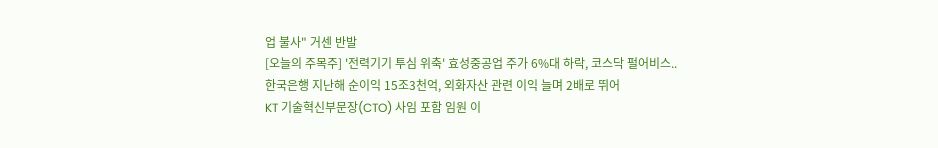업 불사" 거센 반발
[오늘의 주목주] '전력기기 투심 위축' 효성중공업 주가 6%대 하락, 코스닥 펄어비스..
한국은행 지난해 순이익 15조3천억, 외화자산 관련 이익 늘며 2배로 뛰어
KT 기술혁신부문장(CTO) 사임 포함 임원 이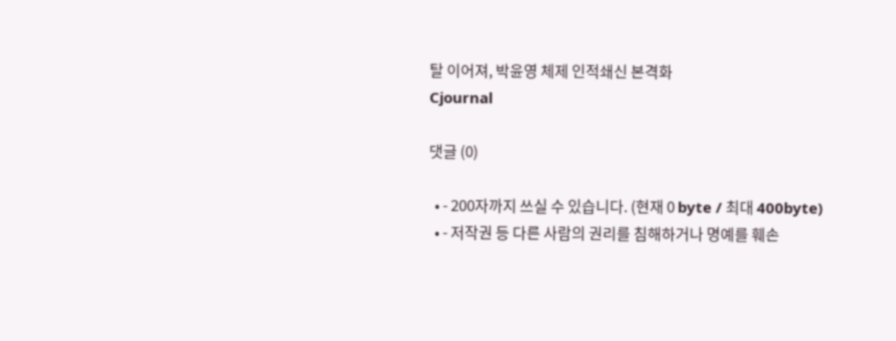탈 이어져, 박윤영 체제 인적쇄신 본격화
Cjournal

댓글 (0)

  • - 200자까지 쓰실 수 있습니다. (현재 0 byte / 최대 400byte)
  • - 저작권 등 다른 사람의 권리를 침해하거나 명예를 훼손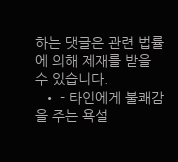하는 댓글은 관련 법률에 의해 제재를 받을 수 있습니다.
  • - 타인에게 불쾌감을 주는 욕설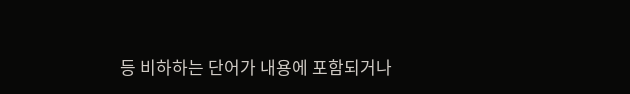등 비하하는 단어가 내용에 포함되거나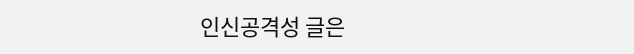인신공격성 글은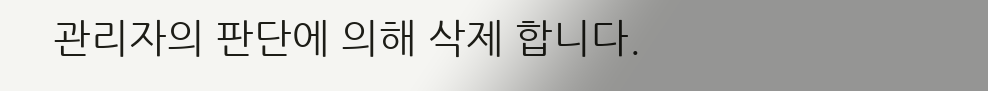관리자의 판단에 의해 삭제 합니다.